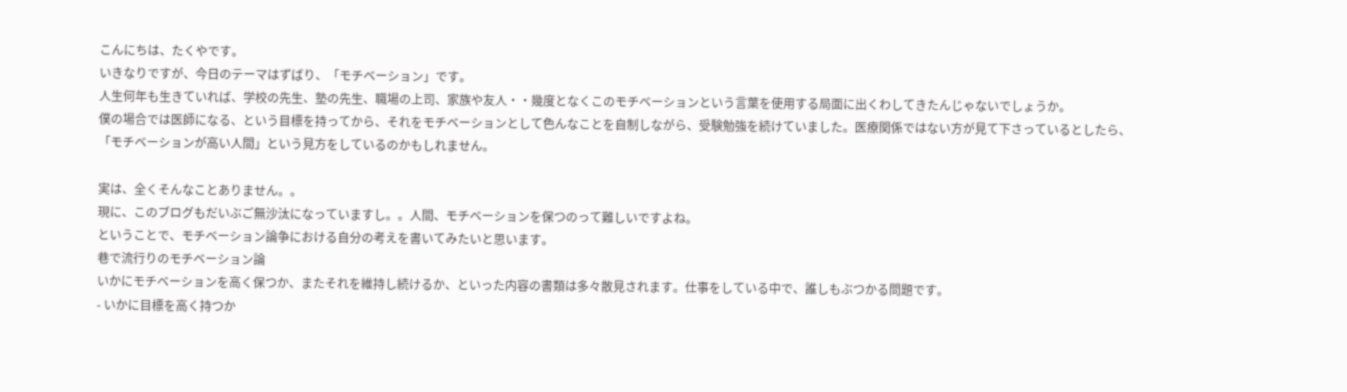こんにちは、たくやです。
いきなりですが、今日のテーマはずばり、「モチベーション」です。
人生何年も生きていれば、学校の先生、塾の先生、職場の上司、家族や友人・・幾度となくこのモチベーションという言葉を使用する局面に出くわしてきたんじゃないでしょうか。
僕の場合では医師になる、という目標を持ってから、それをモチベーションとして色んなことを自制しながら、受験勉強を続けていました。医療関係ではない方が見て下さっているとしたら、「モチベーションが高い人間」という見方をしているのかもしれません。

実は、全くそんなことありません。。
現に、このブログもだいぶご無沙汰になっていますし。。人間、モチベーションを保つのって難しいですよね。
ということで、モチベーション論争における自分の考えを書いてみたいと思います。
巷で流行りのモチベーション論
いかにモチベーションを高く保つか、またそれを維持し続けるか、といった内容の書類は多々散見されます。仕事をしている中で、誰しもぶつかる問題です。
- いかに目標を高く持つか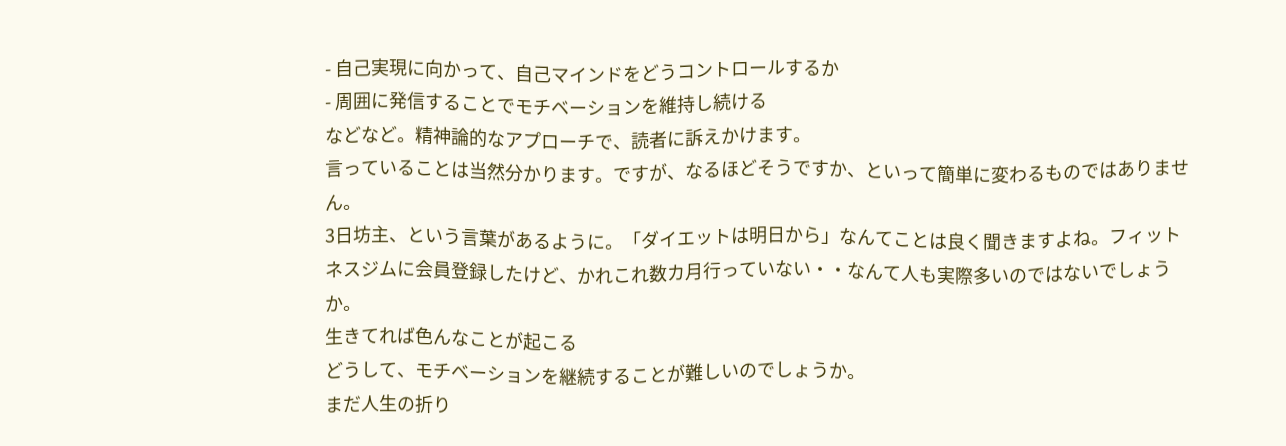- 自己実現に向かって、自己マインドをどうコントロールするか
- 周囲に発信することでモチベーションを維持し続ける
などなど。精神論的なアプローチで、読者に訴えかけます。
言っていることは当然分かります。ですが、なるほどそうですか、といって簡単に変わるものではありません。
3日坊主、という言葉があるように。「ダイエットは明日から」なんてことは良く聞きますよね。フィットネスジムに会員登録したけど、かれこれ数カ月行っていない・・なんて人も実際多いのではないでしょうか。
生きてれば色んなことが起こる
どうして、モチベーションを継続することが難しいのでしょうか。
まだ人生の折り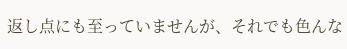返し点にも至っていませんが、それでも色んな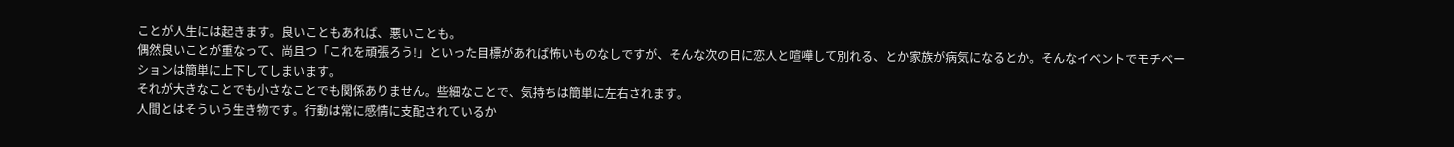ことが人生には起きます。良いこともあれば、悪いことも。
偶然良いことが重なって、尚且つ「これを頑張ろう!」といった目標があれば怖いものなしですが、そんな次の日に恋人と喧嘩して別れる、とか家族が病気になるとか。そんなイベントでモチベーションは簡単に上下してしまいます。
それが大きなことでも小さなことでも関係ありません。些細なことで、気持ちは簡単に左右されます。
人間とはそういう生き物です。行動は常に感情に支配されているか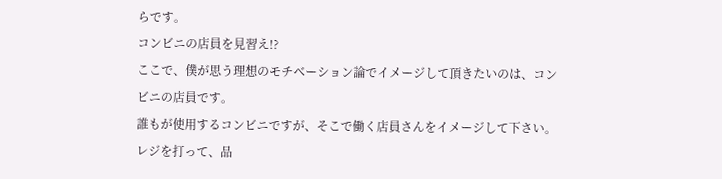らです。
コンビニの店員を見習え!?
ここで、僕が思う理想のモチベーション論でイメージして頂きたいのは、コンビニの店員です。
誰もが使用するコンビニですが、そこで働く店員さんをイメージして下さい。レジを打って、品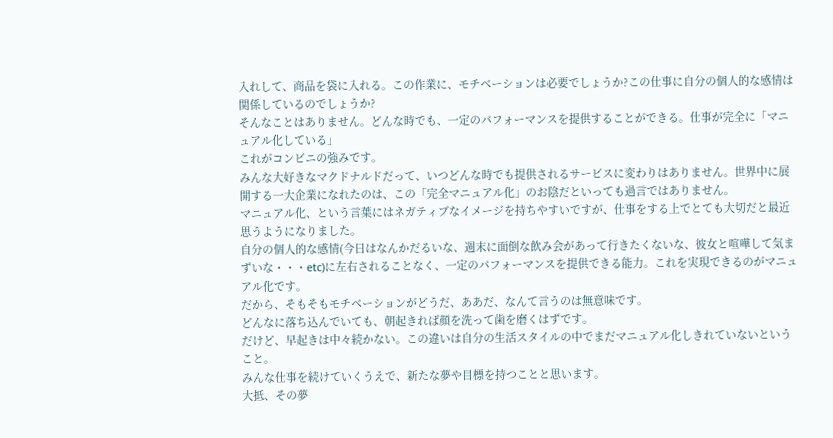入れして、商品を袋に入れる。この作業に、モチベーションは必要でしょうか?この仕事に自分の個人的な感情は関係しているのでしょうか?
そんなことはありません。どんな時でも、一定のパフォーマンスを提供することができる。仕事が完全に「マニュアル化している」
これがコンビニの強みです。
みんな大好きなマクドナルドだって、いつどんな時でも提供されるサービスに変わりはありません。世界中に展開する一大企業になれたのは、この「完全マニュアル化」のお陰だといっても過言ではありません。
マニュアル化、という言葉にはネガティブなイメージを持ちやすいですが、仕事をする上でとても大切だと最近思うようになりました。
自分の個人的な感情(今日はなんかだるいな、週末に面倒な飲み会があって行きたくないな、彼女と喧嘩して気まずいな・・・etc)に左右されることなく、一定のパフォーマンスを提供できる能力。これを実現できるのがマニュアル化です。
だから、そもそもモチベーションがどうだ、ああだ、なんて言うのは無意味です。
どんなに落ち込んでいても、朝起きれば顔を洗って歯を磨くはずです。
だけど、早起きは中々続かない。この違いは自分の生活スタイルの中でまだマニュアル化しきれていないということ。
みんな仕事を続けていくうえで、新たな夢や目標を持つことと思います。
大抵、その夢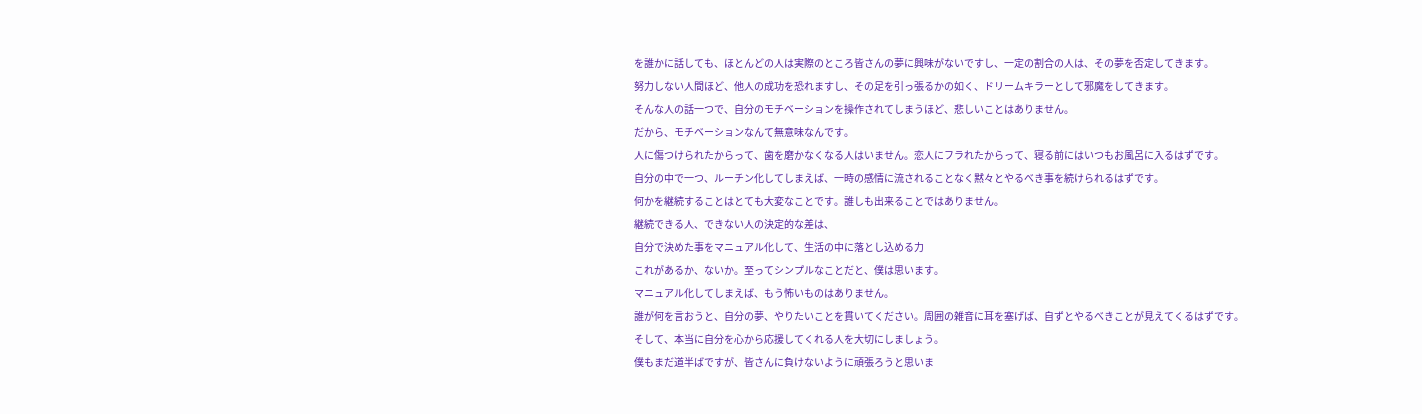を誰かに話しても、ほとんどの人は実際のところ皆さんの夢に興味がないですし、一定の割合の人は、その夢を否定してきます。
努力しない人間ほど、他人の成功を恐れますし、その足を引っ張るかの如く、ドリームキラーとして邪魔をしてきます。
そんな人の話一つで、自分のモチベーションを操作されてしまうほど、悲しいことはありません。
だから、モチベーションなんて無意味なんです。
人に傷つけられたからって、歯を磨かなくなる人はいません。恋人にフラれたからって、寝る前にはいつもお風呂に入るはずです。
自分の中で一つ、ルーチン化してしまえば、一時の感情に流されることなく黙々とやるべき事を続けられるはずです。
何かを継続することはとても大変なことです。誰しも出来ることではありません。
継続できる人、できない人の決定的な差は、
自分で決めた事をマニュアル化して、生活の中に落とし込める力
これがあるか、ないか。至ってシンプルなことだと、僕は思います。
マニュアル化してしまえば、もう怖いものはありません。
誰が何を言おうと、自分の夢、やりたいことを貫いてください。周囲の雑音に耳を塞げば、自ずとやるべきことが見えてくるはずです。
そして、本当に自分を心から応援してくれる人を大切にしましょう。
僕もまだ道半ばですが、皆さんに負けないように頑張ろうと思いま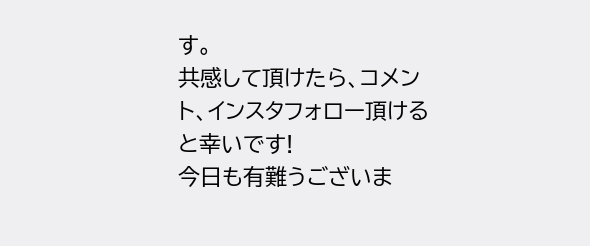す。
共感して頂けたら、コメント、インスタフォロー頂けると幸いです!
今日も有難うございま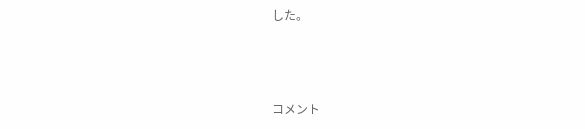した。



コメント